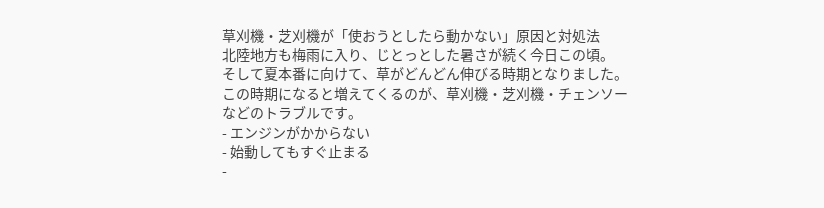草刈機・芝刈機が「使おうとしたら動かない」原因と対処法
北陸地方も梅雨に入り、じとっとした暑さが続く今日この頃。
そして夏本番に向けて、草がどんどん伸びる時期となりました。
この時期になると増えてくるのが、草刈機・芝刈機・チェンソーなどのトラブルです。
- エンジンがかからない
- 始動してもすぐ止まる
-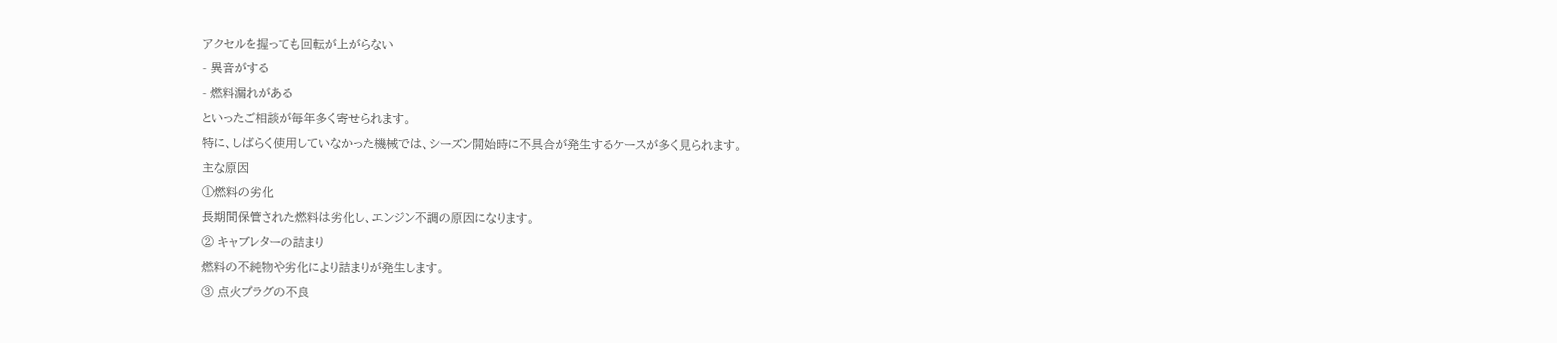アクセルを握っても回転が上がらない
- 異音がする
- 燃料漏れがある
といったご相談が毎年多く寄せられます。
特に、しばらく使用していなかった機械では、シーズン開始時に不具合が発生するケースが多く見られます。
主な原因
①燃料の劣化
長期間保管された燃料は劣化し、エンジン不調の原因になります。
② キャブレターの詰まり
燃料の不純物や劣化により詰まりが発生します。
③ 点火プラグの不良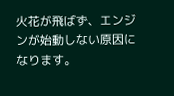火花が飛ばず、エンジンが始動しない原因になります。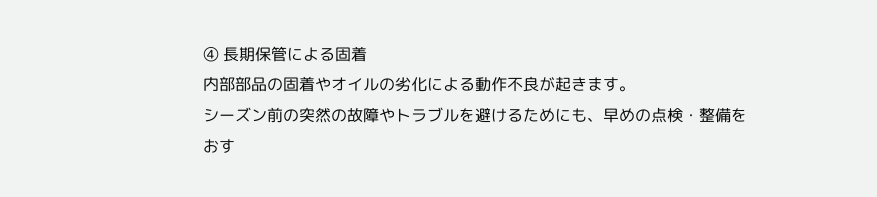④ 長期保管による固着
内部部品の固着やオイルの劣化による動作不良が起きます。
シーズン前の突然の故障やトラブルを避けるためにも、早めの点検・整備をおす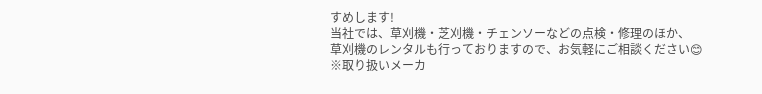すめします!
当社では、草刈機・芝刈機・チェンソーなどの点検・修理のほか、
草刈機のレンタルも行っておりますので、お気軽にご相談ください😊
※取り扱いメーカ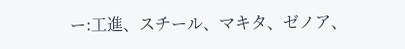ー:工進、スチール、マキタ、ゼノア、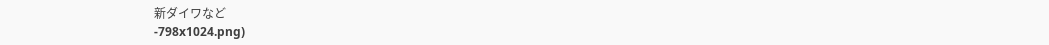新ダイワなど
-798x1024.png)